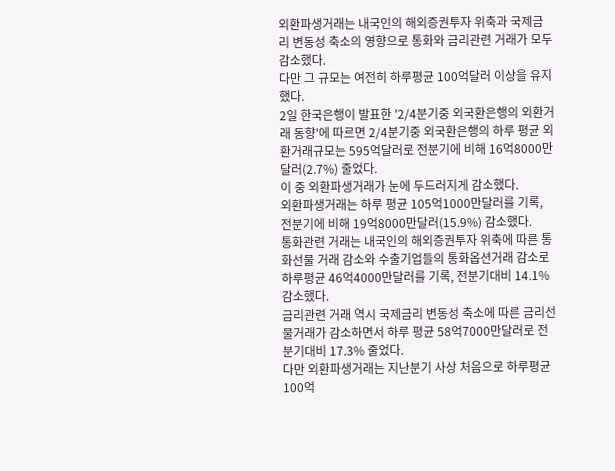외환파생거래는 내국인의 해외증권투자 위축과 국제금리 변동성 축소의 영향으로 통화와 금리관련 거래가 모두 감소했다.
다만 그 규모는 여전히 하루평균 100억달러 이상을 유지했다.
2일 한국은행이 발표한 '2/4분기중 외국환은행의 외환거래 동향'에 따르면 2/4분기중 외국환은행의 하루 평균 외환거래규모는 595억달러로 전분기에 비해 16억8000만달러(2.7%) 줄었다.
이 중 외환파생거래가 눈에 두드러지게 감소했다.
외환파생거래는 하루 평균 105억1000만달러를 기록, 전분기에 비해 19억8000만달러(15.9%) 감소했다.
통화관련 거래는 내국인의 해외증권투자 위축에 따른 통화선물 거래 감소와 수출기업들의 통화옵션거래 감소로 하루평균 46억4000만달러를 기록, 전분기대비 14.1% 감소했다.
금리관련 거래 역시 국제금리 변동성 축소에 따른 금리선물거래가 감소하면서 하루 평균 58억7000만달러로 전분기대비 17.3% 줄었다.
다만 외환파생거래는 지난분기 사상 처음으로 하루평균 100억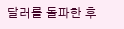달러를 돌파한 후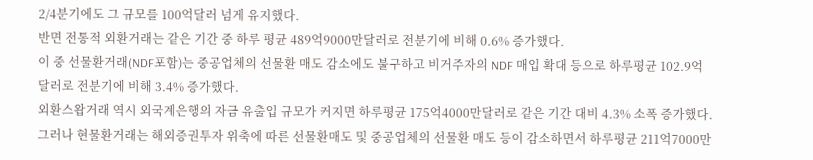2/4분기에도 그 규모를 100억달러 넘게 유지했다.
반면 전통적 외환거래는 같은 기간 중 하루 평균 489억9000만달러로 전분기에 비해 0.6% 증가했다.
이 중 선물환거래(NDF포함)는 중공업체의 선물환 매도 감소에도 불구하고 비거주자의 NDF 매입 확대 등으로 하루평균 102.9억달러로 전분기에 비해 3.4% 증가했다.
외환스왑거래 역시 외국계은행의 자금 유출입 규모가 커지면 하루평균 175억4000만달러로 같은 기간 대비 4.3% 소폭 증가했다.
그러나 현물환거래는 해외증권투자 위축에 따른 선물환매도 및 중공업체의 선물환 매도 등이 감소하면서 하루평균 211억7000만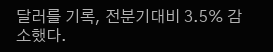달러를 기록, 전분기대비 3.5% 감소했다.